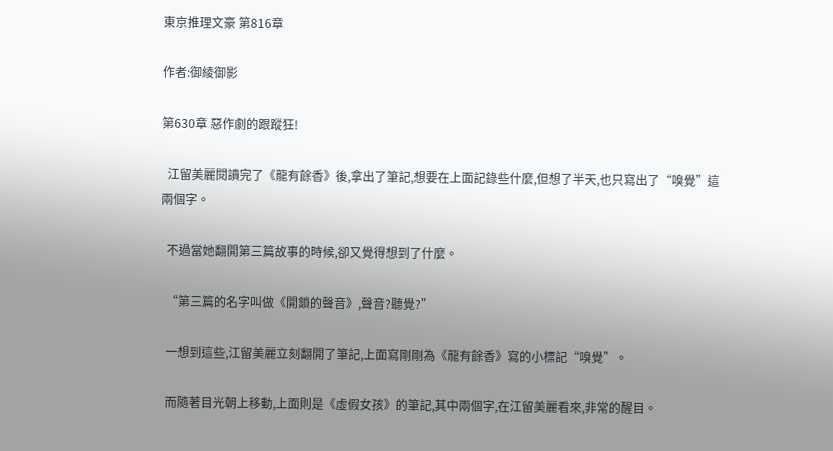東京推理文豪 第816章

作者:御綾御影

第630章 惡作劇的跟蹤狂!

  江留美麗閱讀完了《龍有餘香》後,拿出了筆記,想要在上面記錄些什麼,但想了半天,也只寫出了“嗅覺”這兩個字。

  不過當她翻開第三篇故事的時候,卻又覺得想到了什麼。

  “第三篇的名字叫做《開鎖的聲音》,聲音?聽覺?”

  一想到這些,江留美麗立刻翻開了筆記,上面寫剛剛為《龍有餘香》寫的小標記“嗅覺”。

  而隨著目光朝上移動,上面則是《虛假女孩》的筆記,其中兩個字,在江留美麗看來,非常的醒目。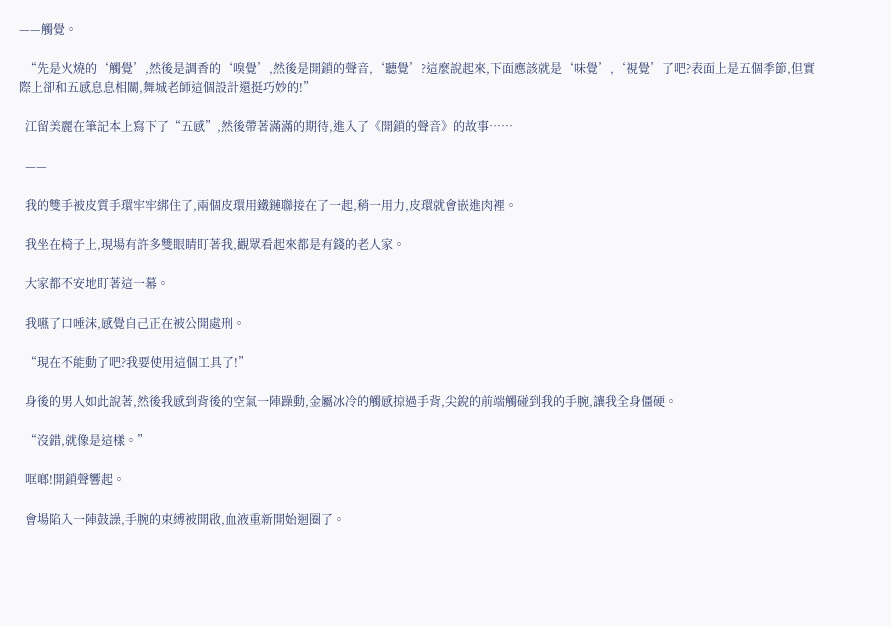——觸覺。

  “先是火燒的‘觸覺’,然後是調香的‘嗅覺’,然後是開鎖的聲音,‘聽覺’?這麼說起來,下面應該就是‘味覺’,‘視覺’了吧?表面上是五個季節,但實際上卻和五感息息相關,舞城老師這個設計還挺巧妙的!”

  江留美麗在筆記本上寫下了“五感”,然後帶著滿滿的期待,進入了《開鎖的聲音》的故事……

  ——

  我的雙手被皮質手環牢牢綁住了,兩個皮環用鐵鏈聯接在了一起,稍一用力,皮環就會嵌進肉裡。

  我坐在椅子上,現場有許多雙眼睛盯著我,觀眾看起來都是有錢的老人家。

  大家都不安地盯著這一幕。

  我嚥了口唾沫,感覺自己正在被公開處刑。

  “現在不能動了吧?我要使用這個工具了!”

  身後的男人如此說著,然後我感到背後的空氣一陣躁動,金屬冰冷的觸感掠過手背,尖銳的前端觸碰到我的手腕,讓我全身僵硬。

  “沒錯,就像是這樣。”

  哐啷!開鎖聲響起。

  會場陷入一陣鼓譟,手腕的束縛被開啟,血液重新開始迴圈了。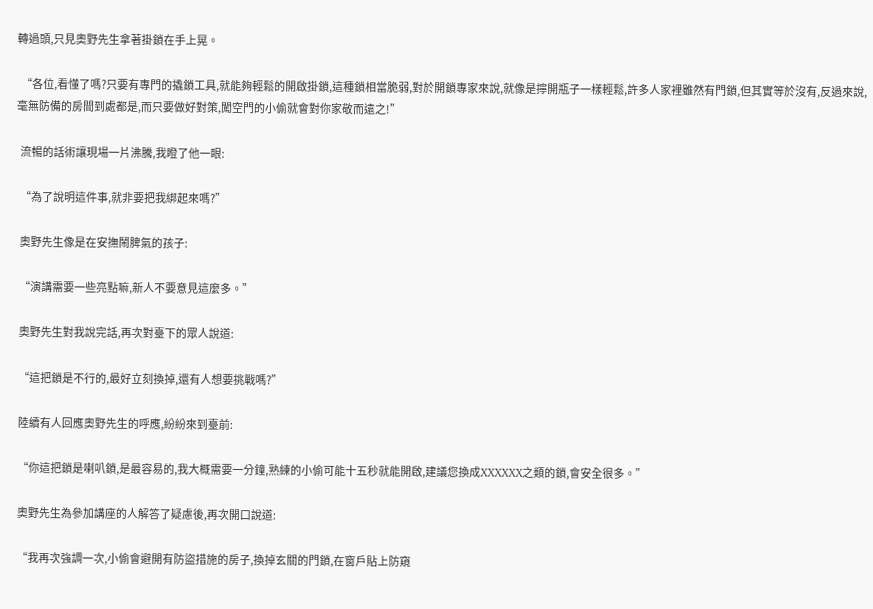轉過頭,只見奧野先生拿著掛鎖在手上晃。

  “各位,看懂了嗎?只要有專門的撬鎖工具,就能夠輕鬆的開啟掛鎖,這種鎖相當脆弱,對於開鎖專家來說,就像是擰開瓶子一樣輕鬆,許多人家裡雖然有門鎖,但其實等於沒有,反過來說,毫無防備的房間到處都是,而只要做好對策,闖空門的小偷就會對你家敬而遠之!”

  流暢的話術讓現場一片沸騰,我瞪了他一眼:

  “為了說明這件事,就非要把我綁起來嗎?”

  奧野先生像是在安撫鬧脾氣的孩子:

  “演講需要一些亮點嘛,新人不要意見這麼多。”

  奧野先生對我說完話,再次對臺下的眾人說道:

  “這把鎖是不行的,最好立刻換掉,還有人想要挑戰嗎?”

  陸續有人回應奧野先生的呼應,紛紛來到臺前:

  “你這把鎖是喇叭鎖,是最容易的,我大概需要一分鐘,熟練的小偷可能十五秒就能開啟,建議您換成XXXXXX之類的鎖,會安全很多。”

  奧野先生為參加講座的人解答了疑慮後,再次開口說道:

  “我再次強調一次,小偷會避開有防盜措施的房子,換掉玄關的門鎖,在窗戶貼上防窺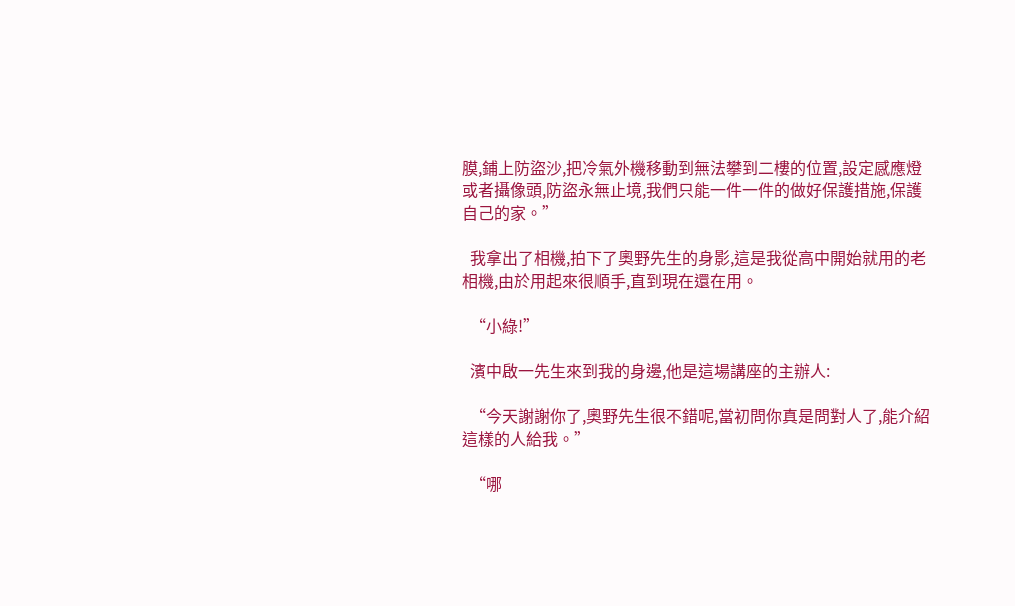膜,鋪上防盜沙,把冷氣外機移動到無法攀到二樓的位置,設定感應燈或者攝像頭,防盜永無止境,我們只能一件一件的做好保護措施,保護自己的家。”

  我拿出了相機,拍下了奧野先生的身影,這是我從高中開始就用的老相機,由於用起來很順手,直到現在還在用。

  “小綠!”

  濱中啟一先生來到我的身邊,他是這場講座的主辦人:

  “今天謝謝你了,奧野先生很不錯呢,當初問你真是問對人了,能介紹這樣的人給我。”

  “哪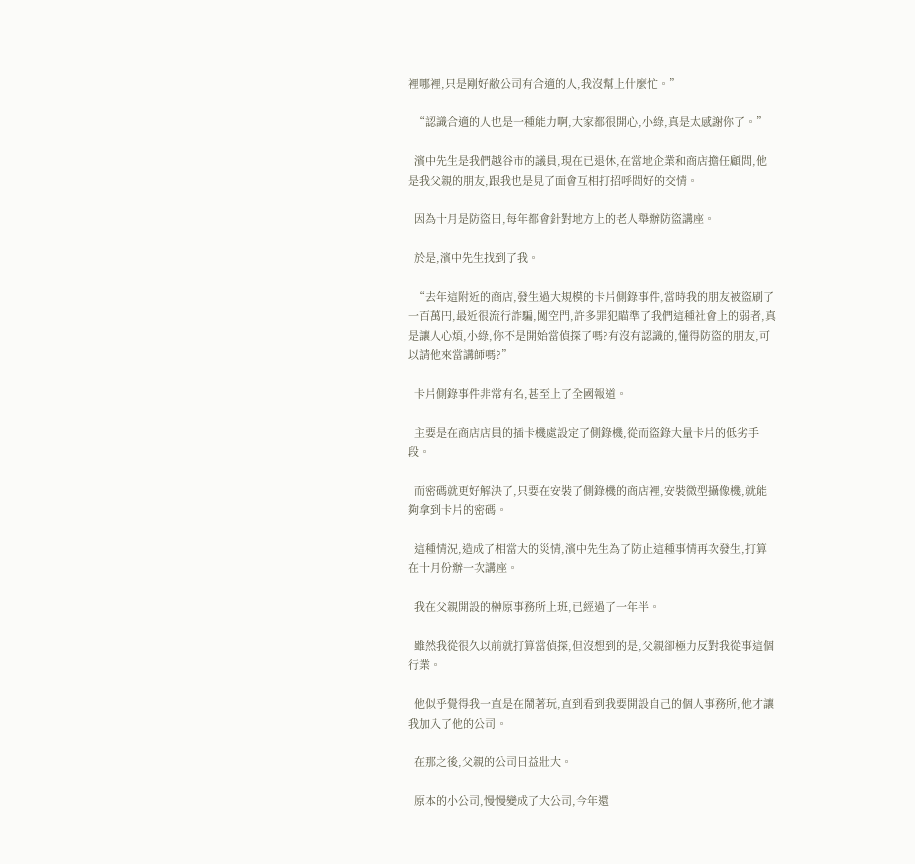裡哪裡,只是剛好敝公司有合適的人,我沒幫上什麼忙。”

  “認識合適的人也是一種能力啊,大家都很開心,小綠,真是太感謝你了。”

  濱中先生是我們越谷市的議員,現在已退休,在當地企業和商店擔任顧問,他是我父親的朋友,跟我也是見了面會互相打招呼問好的交情。

  因為十月是防盜日,每年都會針對地方上的老人舉辦防盜講座。

  於是,濱中先生找到了我。

  “去年這附近的商店,發生過大規模的卡片側錄事件,當時我的朋友被盜刷了一百萬円,最近很流行詐騙,闖空門,許多罪犯瞄準了我們這種社會上的弱者,真是讓人心煩,小綠,你不是開始當偵探了嗎?有沒有認識的,懂得防盜的朋友,可以請他來當講師嗎?”

  卡片側錄事件非常有名,甚至上了全國報道。

  主要是在商店店員的插卡機處設定了側錄機,從而盜錄大量卡片的低劣手段。

  而密碼就更好解決了,只要在安裝了側錄機的商店裡,安裝微型攝像機,就能夠拿到卡片的密碼。

  這種情況,造成了相當大的災情,濱中先生為了防止這種事情再次發生,打算在十月份辦一次講座。

  我在父親開設的榊原事務所上班,已經過了一年半。

  雖然我從很久以前就打算當偵探,但沒想到的是,父親卻極力反對我從事這個行業。

  他似乎覺得我一直是在鬧著玩,直到看到我要開設自己的個人事務所,他才讓我加入了他的公司。

  在那之後,父親的公司日益壯大。

  原本的小公司,慢慢變成了大公司,今年還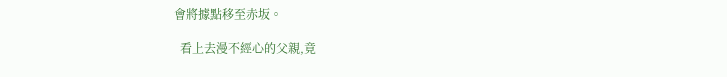會將據點移至赤坂。

  看上去漫不經心的父親,竟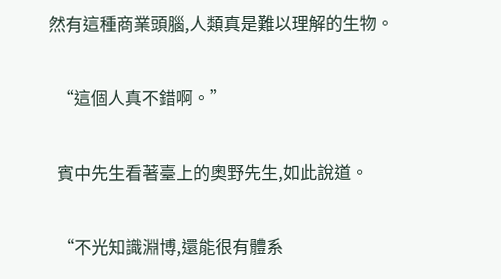然有這種商業頭腦,人類真是難以理解的生物。

  “這個人真不錯啊。”

  賓中先生看著臺上的奧野先生,如此說道。

  “不光知識淵博,還能很有體系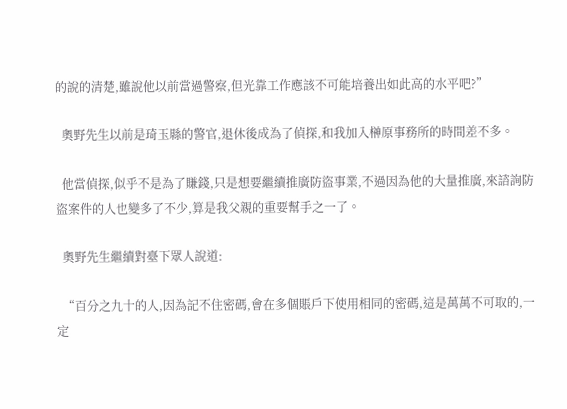的說的清楚,雖說他以前當過警察,但光靠工作應該不可能培養出如此高的水平吧?”

  奧野先生以前是琦玉縣的警官,退休後成為了偵探,和我加入榊原事務所的時間差不多。

  他當偵探,似乎不是為了賺錢,只是想要繼續推廣防盜事業,不過因為他的大量推廣,來諮詢防盜案件的人也變多了不少,算是我父親的重要幫手之一了。

  奧野先生繼續對臺下眾人說道:

  “百分之九十的人,因為記不住密碼,會在多個賬戶下使用相同的密碼,這是萬萬不可取的,一定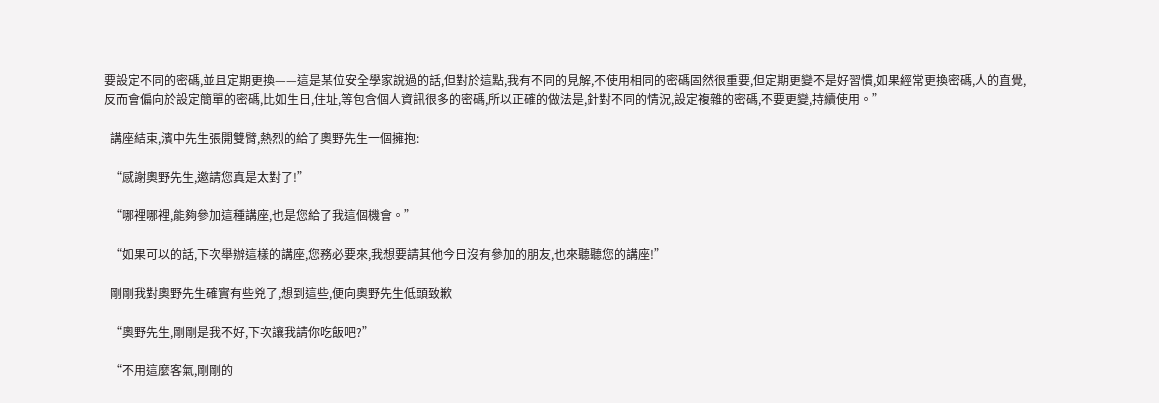要設定不同的密碼,並且定期更換——這是某位安全學家說過的話,但對於這點,我有不同的見解,不使用相同的密碼固然很重要,但定期更變不是好習慣,如果經常更換密碼,人的直覺,反而會偏向於設定簡單的密碼,比如生日,住址,等包含個人資訊很多的密碼,所以正確的做法是,針對不同的情況,設定複雜的密碼,不要更變,持續使用。”

  講座結束,濱中先生張開雙臂,熱烈的給了奧野先生一個擁抱:

  “感謝奧野先生,邀請您真是太對了!”

  “哪裡哪裡,能夠參加這種講座,也是您給了我這個機會。”

  “如果可以的話,下次舉辦這樣的講座,您務必要來,我想要請其他今日沒有參加的朋友,也來聽聽您的講座!”

  剛剛我對奧野先生確實有些兇了,想到這些,便向奧野先生低頭致歉

  “奧野先生,剛剛是我不好,下次讓我請你吃飯吧?”

  “不用這麼客氣,剛剛的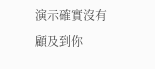演示確實沒有顧及到你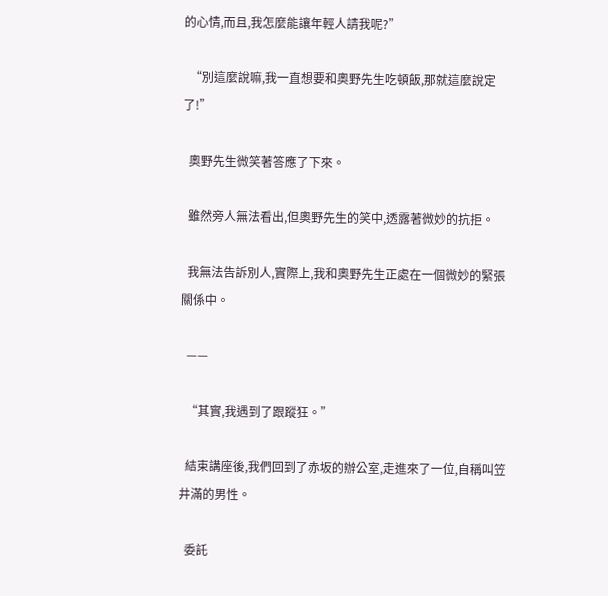的心情,而且,我怎麼能讓年輕人請我呢?”

  “別這麼說嘛,我一直想要和奧野先生吃頓飯,那就這麼說定了!”

  奧野先生微笑著答應了下來。

  雖然旁人無法看出,但奧野先生的笑中,透露著微妙的抗拒。

  我無法告訴別人,實際上,我和奧野先生正處在一個微妙的緊張關係中。

  ——

  “其實,我遇到了跟蹤狂。”

  結束講座後,我們回到了赤坂的辦公室,走進來了一位,自稱叫笠井滿的男性。

  委託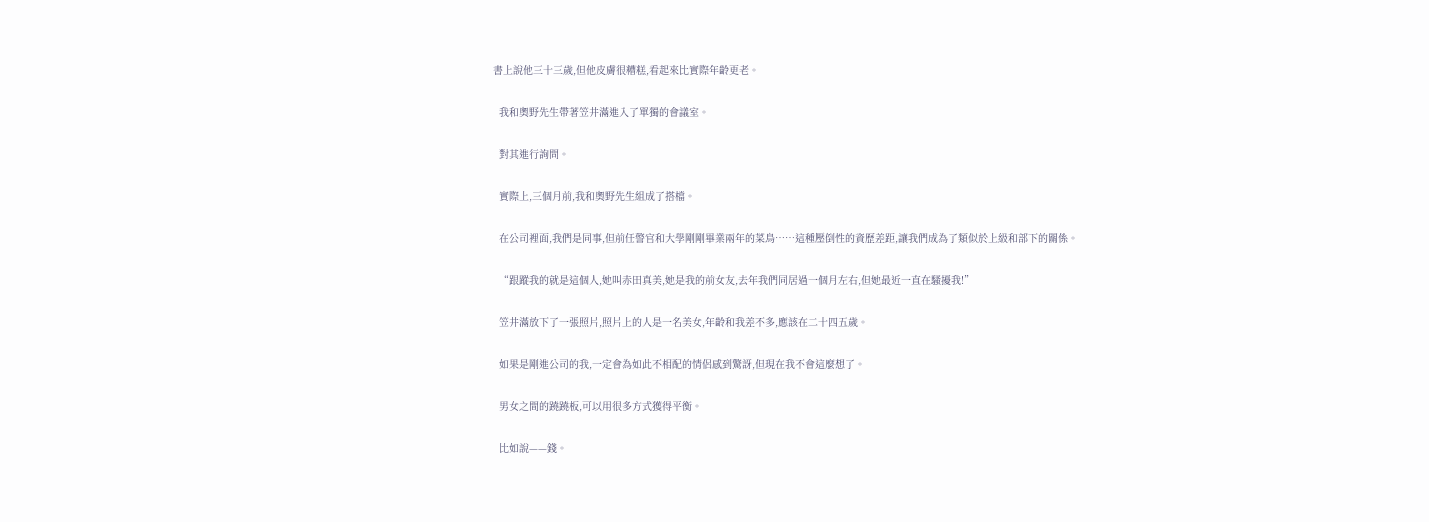書上說他三十三歲,但他皮膚很糟糕,看起來比實際年齡更老。

  我和奧野先生帶著笠井滿進入了單獨的會議室。

  對其進行詢問。

  實際上,三個月前,我和奧野先生組成了搭檔。

  在公司裡面,我們是同事,但前任警官和大學剛剛畢業兩年的菜鳥……這種壓倒性的資歷差距,讓我們成為了類似於上級和部下的關係。

  “跟蹤我的就是這個人,她叫赤田真美,她是我的前女友,去年我們同居過一個月左右,但她最近一直在騷擾我!”

  笠井滿放下了一張照片,照片上的人是一名美女,年齡和我差不多,應該在二十四五歲。

  如果是剛進公司的我,一定會為如此不相配的情侶感到驚訝,但現在我不會這麼想了。

  男女之間的蹺蹺板,可以用很多方式獲得平衡。

  比如說——錢。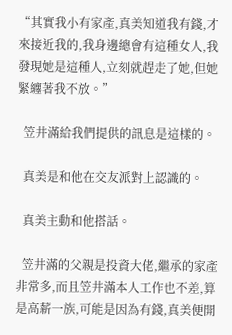“其實我小有家產,真美知道我有錢,才來接近我的,我身邊總會有這種女人,我發現她是這種人,立刻就趕走了她,但她緊纏著我不放。”

  笠井滿給我們提供的訊息是這樣的。

  真美是和他在交友派對上認識的。

  真美主動和他搭話。

  笠井滿的父親是投資大佬,繼承的家產非常多,而且笠井滿本人工作也不差,算是高薪一族,可能是因為有錢,真美便開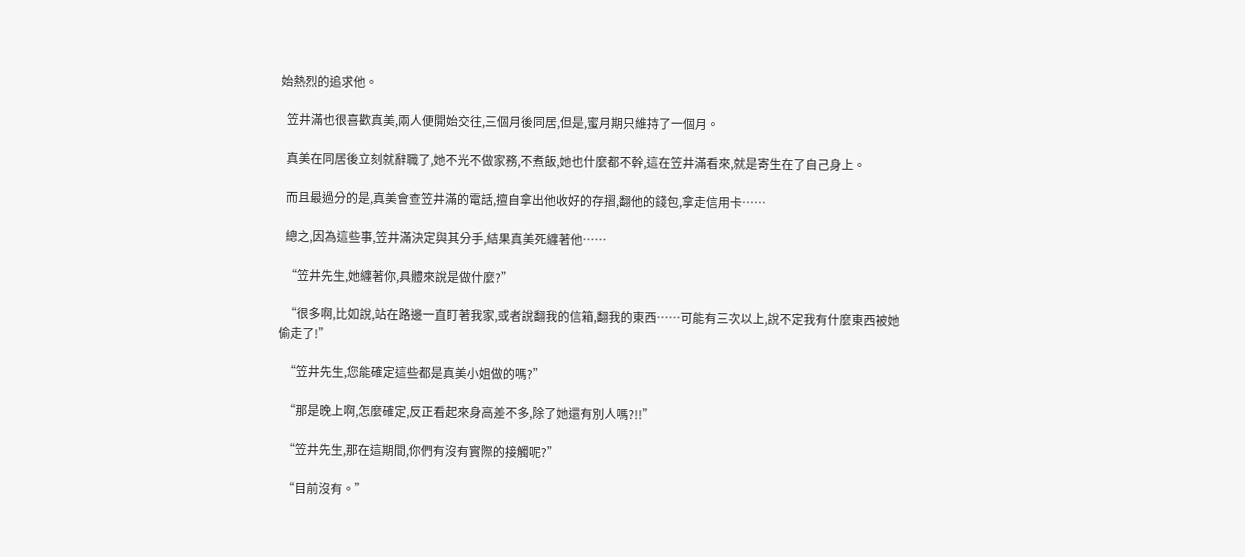始熱烈的追求他。

  笠井滿也很喜歡真美,兩人便開始交往,三個月後同居,但是,蜜月期只維持了一個月。

  真美在同居後立刻就辭職了,她不光不做家務,不煮飯,她也什麼都不幹,這在笠井滿看來,就是寄生在了自己身上。

  而且最過分的是,真美會查笠井滿的電話,擅自拿出他收好的存摺,翻他的錢包,拿走信用卡……

  總之,因為這些事,笠井滿決定與其分手,結果真美死纏著他……

  “笠井先生,她纏著你,具體來說是做什麼?”

  “很多啊,比如說,站在路邊一直盯著我家,或者說翻我的信箱,翻我的東西……可能有三次以上,說不定我有什麼東西被她偷走了!”

  “笠井先生,您能確定這些都是真美小姐做的嗎?”

  “那是晚上啊,怎麼確定,反正看起來身高差不多,除了她還有別人嗎?!!”

  “笠井先生,那在這期間,你們有沒有實際的接觸呢?”

  “目前沒有。”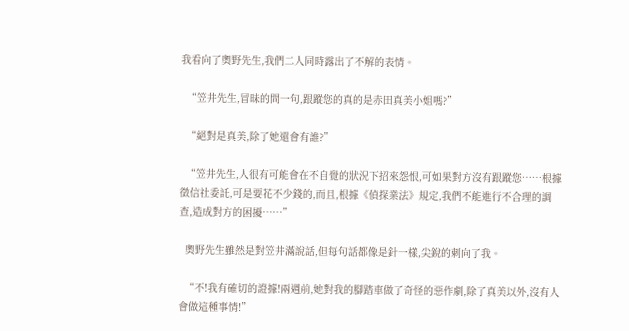我看向了奧野先生,我們二人同時露出了不解的表情。

  “笠井先生,冒昧的問一句,跟蹤您的真的是赤田真美小姐嗎?”

  “絕對是真美,除了她還會有誰?”

  “笠井先生,人很有可能會在不自覺的狀況下招來怨恨,可如果對方沒有跟蹤您……根據徵信社委託,可是要花不少錢的,而且,根據《偵探業法》規定,我們不能進行不合理的調查,造成對方的困擾……”

  奧野先生雖然是對笠井滿說話,但每句話都像是針一樣,尖銳的刺向了我。

  “不!我有確切的證據!兩週前,她對我的腳踏車做了奇怪的惡作劇,除了真美以外,沒有人會做這種事情!”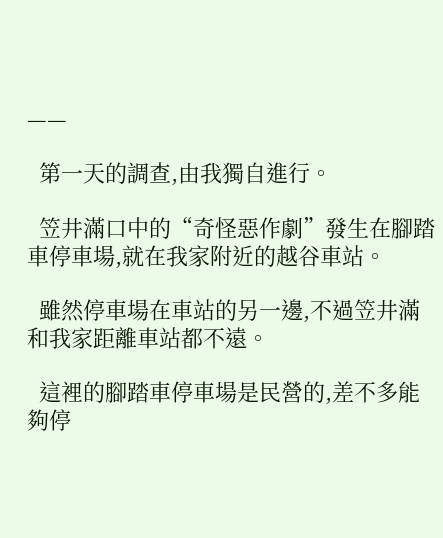——

  第一天的調查,由我獨自進行。

  笠井滿口中的“奇怪惡作劇”發生在腳踏車停車場,就在我家附近的越谷車站。

  雖然停車場在車站的另一邊,不過笠井滿和我家距離車站都不遠。

  這裡的腳踏車停車場是民營的,差不多能夠停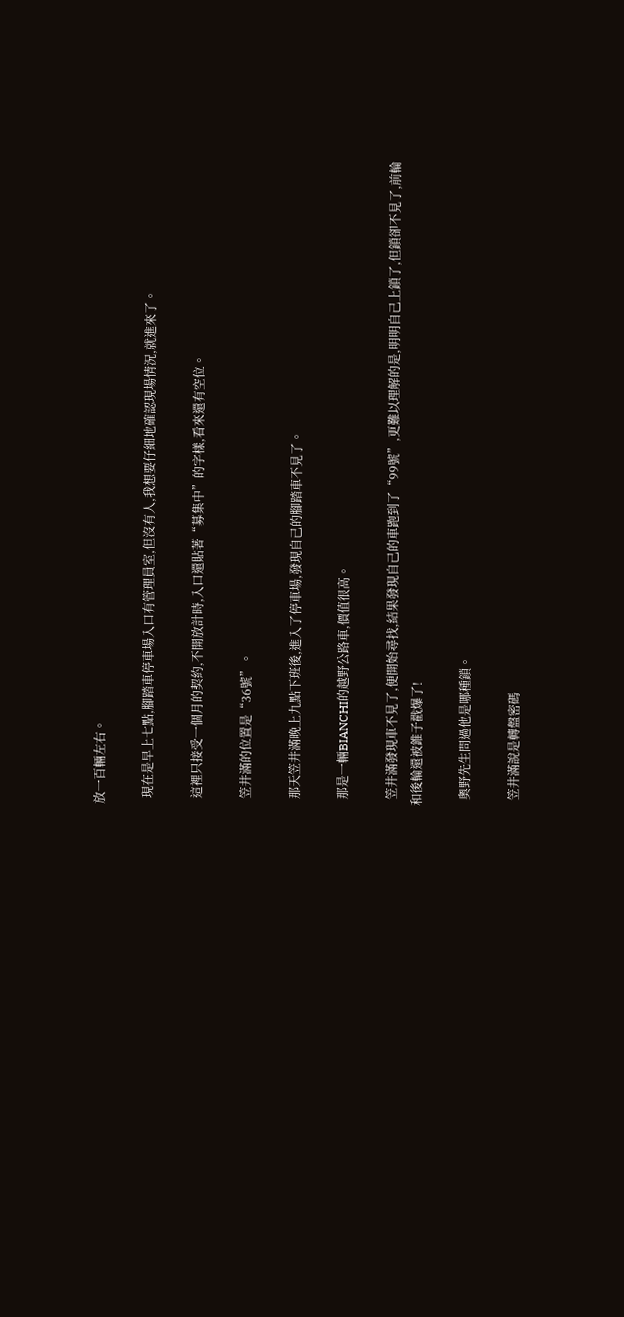放一百輛左右。

  現在是早上七點,腳踏車停車場入口有管理員室,但沒有人,我想要仔細地確認現場情況,就進來了。

  這裡只接受一個月的契約,不開放計時,入口還貼著“募集中”的字樣,看來還有空位。

  笠井滿的位置是“36號”。

  那天笠井滿晚上九點下班後,進入了停車場,發現自己的腳踏車不見了。

  那是一輛BIANCHI的越野公路車,價值很高。

  笠井滿發現車不見了,便開始尋找,結果發現自己的車跑到了“99號”,更難以理解的是,明明自己上鎖了,但鎖卻不見了,前輪和後輪還被錐子戳爆了!

  奧野先生問過他是哪種鎖。

  笠井滿說是轉盤密碼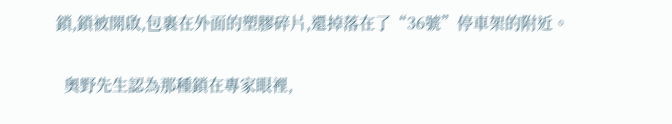鎖,鎖被開啟,包裹在外面的塑膠碎片,還掉落在了“36號”停車架的附近。

  奧野先生認為那種鎖在專家眼裡,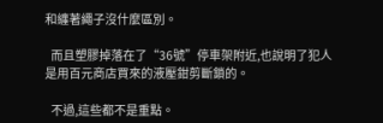和纏著繩子沒什麼區別。

  而且塑膠掉落在了“36號”停車架附近,也說明了犯人是用百元商店買來的液壓鉗剪斷鎖的。

  不過,這些都不是重點。